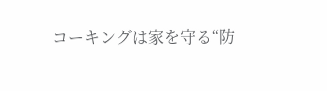コーキングは家を守る“防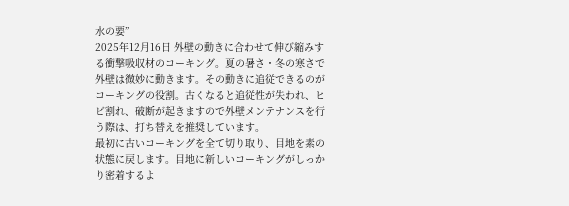水の要”
2025年12月16日 外壁の動きに合わせて伸び縮みする衝撃吸収材のコーキング。夏の暑さ・冬の寒さで外壁は微妙に動きます。その動きに追従できるのがコーキングの役割。古くなると追従性が失われ、ヒビ割れ、破断が起きますので外壁メンテナンスを行う際は、打ち替えを推奨しています。
最初に古いコーキングを全て切り取り、目地を素の状態に戻します。目地に新しいコーキングがしっかり密着するよ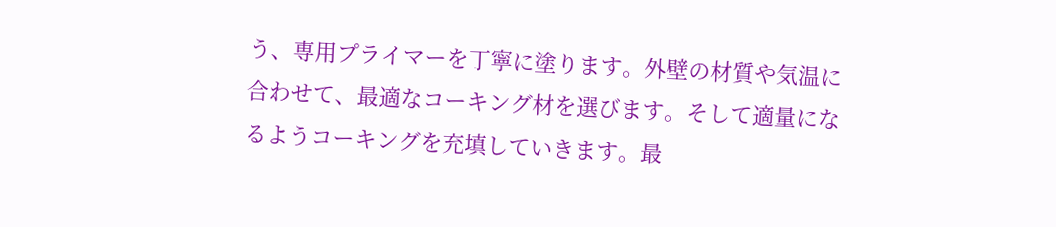う、専用プライマーを丁寧に塗ります。外壁の材質や気温に合わせて、最適なコーキング材を選びます。そして適量になるようコーキングを充填していきます。最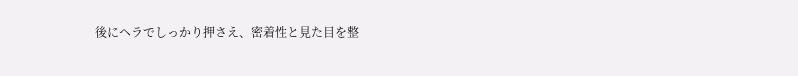後にヘラでしっかり押さえ、密着性と見た目を整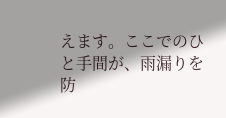えます。ここでのひと手間が、雨漏りを防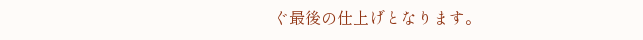ぐ最後の仕上げとなります。